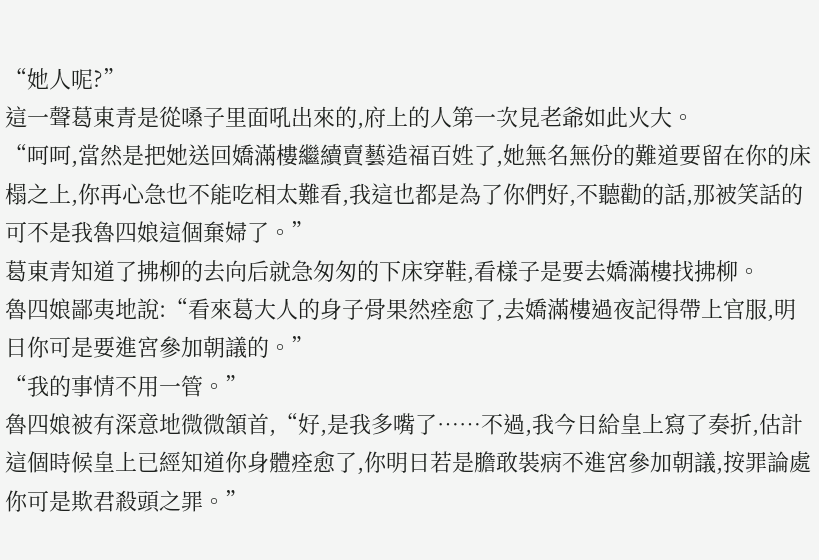“她人呢?”
這一聲葛東青是從嗓子里面吼出來的,府上的人第一次見老爺如此火大。
“呵呵,當然是把她送回嬌滿樓繼續賣藝造福百姓了,她無名無份的難道要留在你的床榻之上,你再心急也不能吃相太難看,我這也都是為了你們好,不聽勸的話,那被笑話的可不是我魯四娘這個棄婦了。”
葛東青知道了拂柳的去向后就急匆匆的下床穿鞋,看樣子是要去嬌滿樓找拂柳。
魯四娘鄙夷地說:“看來葛大人的身子骨果然痊愈了,去嬌滿樓過夜記得帶上官服,明日你可是要進宮參加朝議的。”
“我的事情不用一管。”
魯四娘被有深意地微微頷首,“好,是我多嘴了……不過,我今日給皇上寫了奏折,估計這個時候皇上已經知道你身體痊愈了,你明日若是膽敢裝病不進宮參加朝議,按罪論處你可是欺君殺頭之罪。”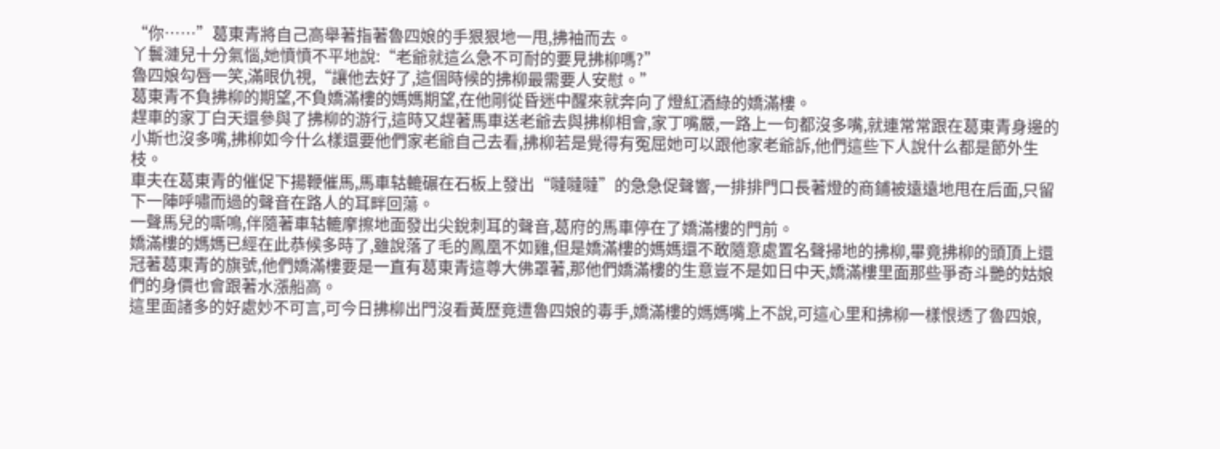“你……”葛東青將自己高舉著指著魯四娘的手狠狠地一甩,拂袖而去。
丫鬟漣兒十分氣惱,她憤憤不平地說:“老爺就這么急不可耐的要見拂柳嗎?”
魯四娘勾唇一笑,滿眼仇視,“讓他去好了,這個時候的拂柳最需要人安慰。”
葛東青不負拂柳的期望,不負嬌滿樓的媽媽期望,在他剛從昏迷中醒來就奔向了燈紅酒綠的嬌滿樓。
趕車的家丁白天還參與了拂柳的游行,這時又趕著馬車送老爺去與拂柳相會,家丁嘴嚴,一路上一句都沒多嘴,就連常常跟在葛東青身邊的小斯也沒多嘴,拂柳如今什么樣還要他們家老爺自己去看,拂柳若是覺得有冤屈她可以跟他家老爺訴,他們這些下人說什么都是節外生枝。
車夫在葛東青的催促下揚鞭催馬,馬車轱轆碾在石板上發出“噠噠噠”的急急促聲響,一排排門口長著燈的商鋪被遠遠地甩在后面,只留下一陣呼嘯而過的聲音在路人的耳畔回蕩。
一聲馬兒的嘶鳴,伴隨著車轱轆摩擦地面發出尖銳刺耳的聲音,葛府的馬車停在了嬌滿樓的門前。
嬌滿樓的媽媽已經在此恭候多時了,雖說落了毛的鳳凰不如雞,但是嬌滿樓的媽媽還不敢隨意處置名聲掃地的拂柳,畢竟拂柳的頭頂上還冠著葛東青的旗號,他們嬌滿樓要是一直有葛東青這尊大佛罩著,那他們嬌滿樓的生意豈不是如日中天,嬌滿樓里面那些爭奇斗艷的姑娘們的身價也會跟著水漲船高。
這里面諸多的好處妙不可言,可今日拂柳出門沒看黃歷竟遭魯四娘的毒手,嬌滿樓的媽媽嘴上不說,可這心里和拂柳一樣恨透了魯四娘,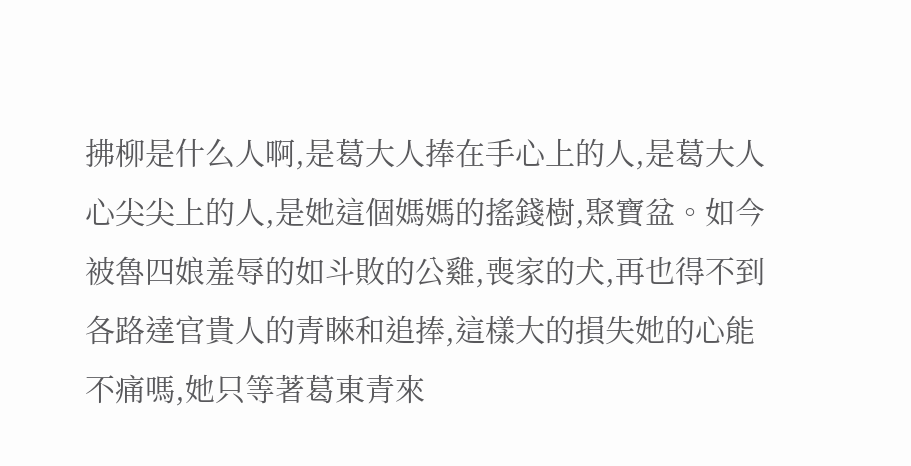拂柳是什么人啊,是葛大人捧在手心上的人,是葛大人心尖尖上的人,是她這個媽媽的搖錢樹,聚寶盆。如今被魯四娘羞辱的如斗敗的公雞,喪家的犬,再也得不到各路達官貴人的青睞和追捧,這樣大的損失她的心能不痛嗎,她只等著葛東青來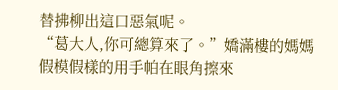替拂柳出這口惡氣呢。
“葛大人,你可總算來了。”嬌滿樓的媽媽假模假樣的用手帕在眼角擦來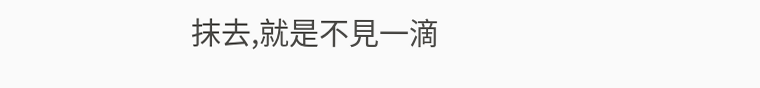抹去,就是不見一滴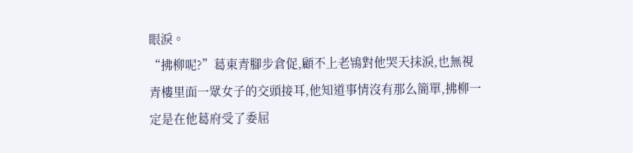眼淚。
“拂柳呢?”葛東青腳步倉促,顧不上老鴇對他哭天抹淚,也無視青樓里面一眾女子的交頭接耳,他知道事情沒有那么簡單,拂柳一定是在他葛府受了委屈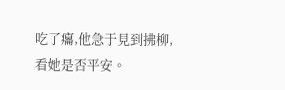吃了癟,他急于見到拂柳,看她是否平安。